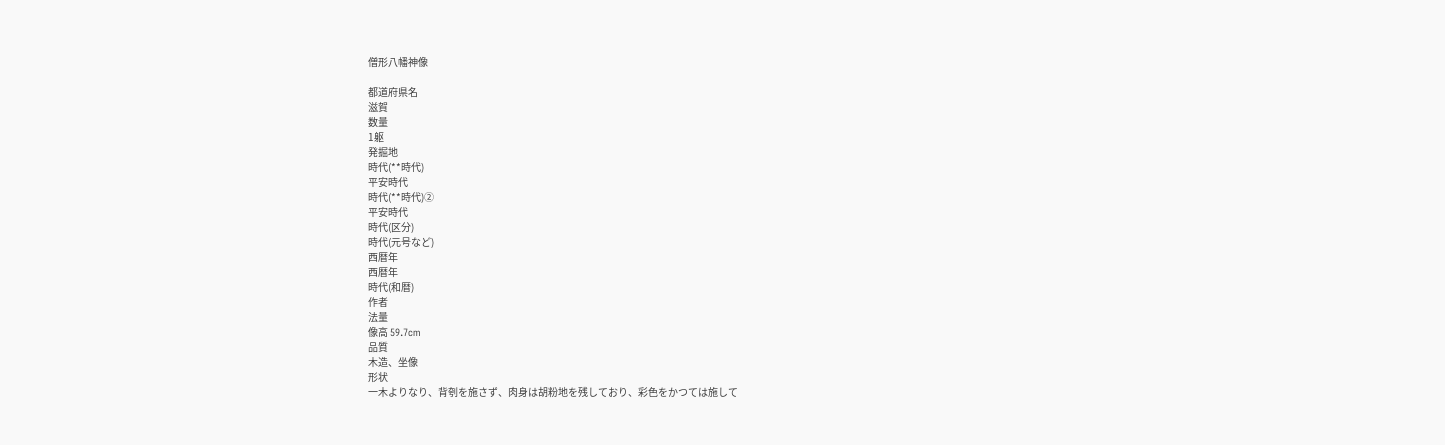僧形八幡神像

都道府県名
滋賀
数量
1躯
発掘地
時代(**時代)
平安時代
時代(**時代)②
平安時代
時代(区分)
時代(元号など)
西暦年
西暦年
時代(和暦)
作者
法量
像高 59.7cm
品質
木造、坐像
形状
一木よりなり、背刳を施さず、肉身は胡粉地を残しており、彩色をかつては施して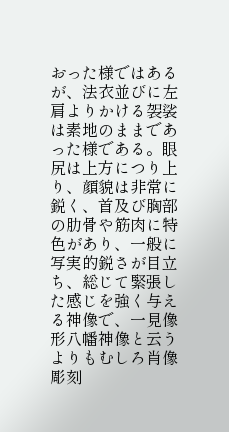おった様ではあるが、法衣並びに左肩よりかける袈裟は素地のままであった様である。眼尻は上方につり上り、顔貌は非常に鋭く、首及び胸部の肋骨や筋肉に特色があり、一般に写実的鋭さが目立ち、総じて緊張した感じを強く与える神像で、一見像形八幡神像と云うよりもむしろ肖像彫刻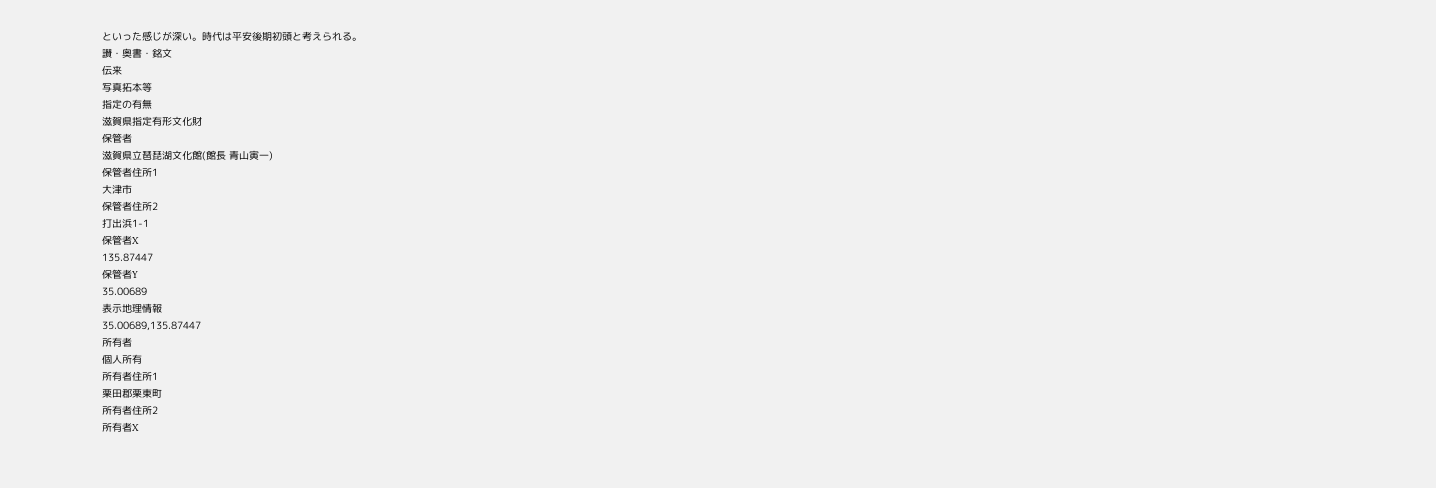といった感じが深い。時代は平安後期初頭と考えられる。
讃・奥書・銘文
伝来
写真拓本等
指定の有無
滋賀県指定有形文化財
保管者
滋賀県立琶琵湖文化館(館長 青山寅一)
保管者住所1
大津市
保管者住所2
打出浜1-1
保管者X
135.87447
保管者Y
35.00689
表示地理情報
35.00689,135.87447
所有者
個人所有
所有者住所1
栗田郡栗東町
所有者住所2
所有者X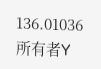136.01036
所有者Y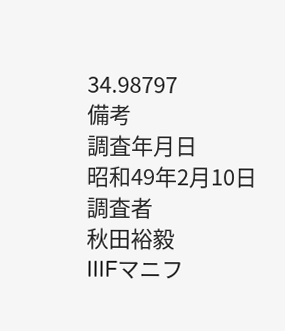34.98797
備考
調査年月日
昭和49年2月10日
調査者
秋田裕毅
IIIFマニフ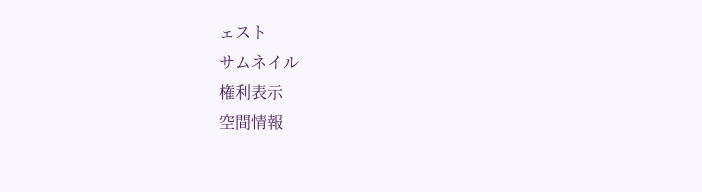ェスト
サムネイル
権利表示
空間情報